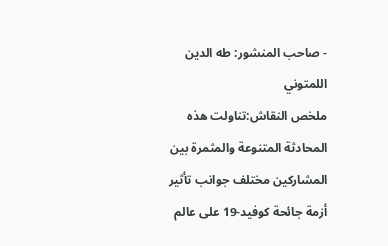- صاحب المنشور: طه الدين اللمتوني
ملخص النقاش:تناولت هذه المحادثة المتنوعة والمثمرة بين المشاركين مختلف جوانب تأثير أزمة جائحة كوفيد-19 على عالم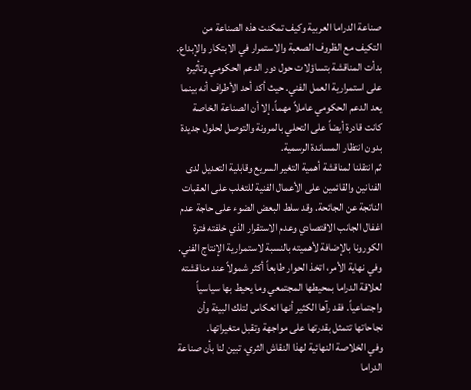صناعة الدراما العربية وكيف تمكنت هذه الصناعة من التكيف مع الظروف الصعبة والاستمرار في الابتكار والإبداع.
بدأت المناقشة بتساؤلات حول دور الدعم الحكومي وتأثيره على استمرارية العمل الفني. حيث أكد أحد الأطراف أنه بينما يعد الدعم الحكومي عاملاً مهماً، إلا أن الصناعة الخاصة كانت قادرة أيضاً على التحلي بالمرونة والتوصل لحلول جديدة بدون انتظار المساندة الرسمية.
ثم انتقلنا لمناقشة أهمية التغير السريع وقابلية التعديل لدى الفنانين والقائمين على الأعمال الفنية للتغلب على العقبات الناتجة عن الجائحة. وقد سلط البعض الضوء على حاجة عدم اغفال الجانب الاقتصادي وعدم الاستقرار الذي خلفته فترة الكورونا بالإضافة لأهميته بالنسبة لاستمرارية الإنتاج الفني.
وفي نهاية الأمر، اتخذ الحوار طابعاً أكثر شمولاً عند مناقشته لعلاقة الدراما بمحيطها المجتمعي وما يحيط بها سياسياً واجتماعياً. فقد رآها الكثير أنها انعكاس لتلك البيئة وأن نجاحاتها تتمثل بقدرتها على مواجهة وتقبل متغيراتها.
وفي الخلاصة النهائية لهذا النقاش الثري، تبين لنا بأن صناعة الدراما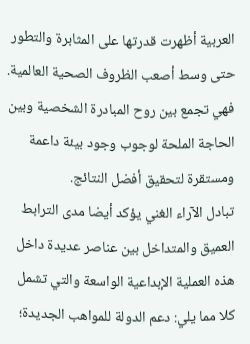العربية أظهرت قدرتها على المثابرة والتطور حتى وسط أصعب الظروف الصحية العالمية. فهي تجمع بين روح المبادرة الشخصية وبين الحاجة الملحة لوجوب وجود بيئة داعمة ومستقرة لتحقيق أفضل النتائج.
تبادل الآراء الغني يؤكد أيضا مدى الترابط العميق والمتداخل بين عناصر عديدة داخل هذه العملية الإبداعية الواسعة والتي تشمل كلا مما يلي: دعم الدولة للمواهب الجديدة؛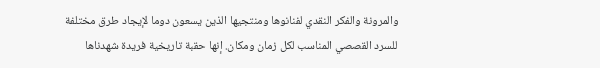والمرونة والفكر النقدي لفنانوها ومنتجيها الذين يسعون دوما لإيجاد طرق مختلفة للسرد القصصي المناسب لكل زمان ومكان. إنها حقبة تاريخية فريدة شهدناها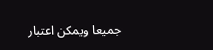جميعا ويمكن اعتبار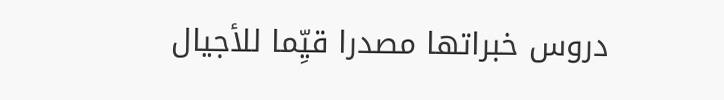دروس خبراتها مصدرا قيِّما للأجيال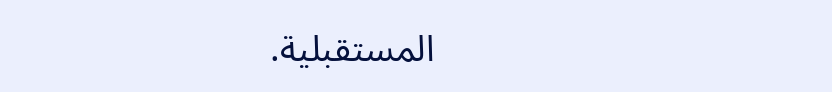المستقبلية.